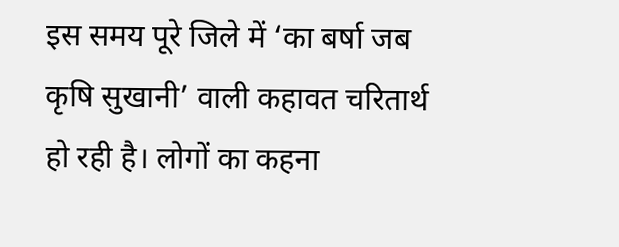इस समय पूरे जिले में ‘का बर्षा जब कृषि सुखानी’ वाली कहावत चरितार्थ हो रही है। लोगों का कहना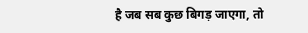है जब सब कुछ बिगड़ जाएगा, तो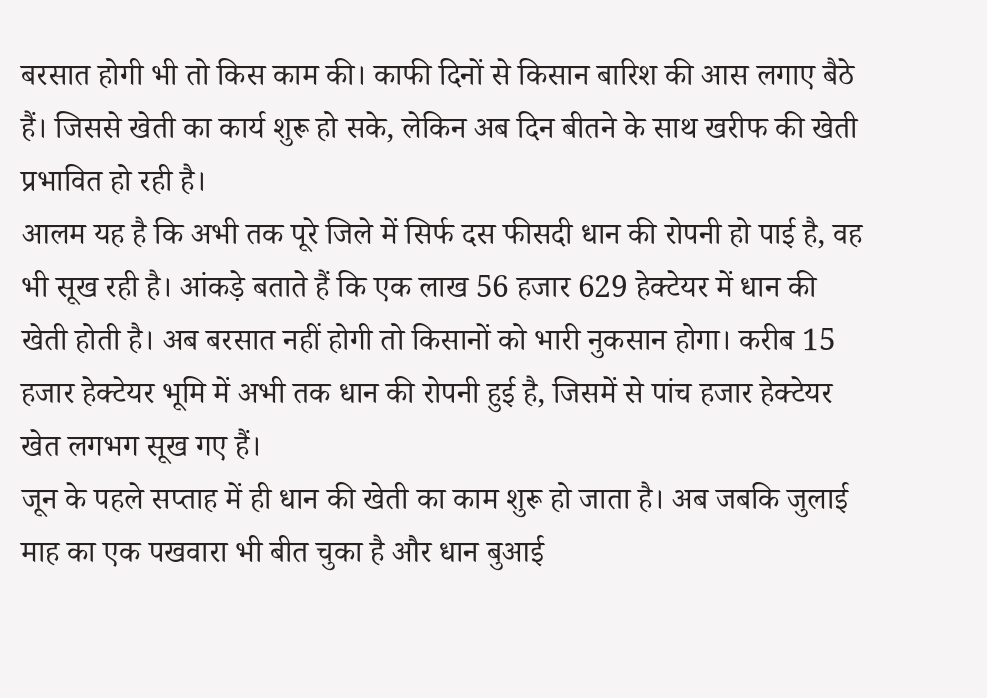बरसात होगी भी तो किस काम की। काफी दिनों से किसान बारिश की आस लगाए बैठे हैं। जिससे खेती का कार्य शुरू हो सके, लेकिन अब दिन बीतने के साथ खरीफ की खेती प्रभावित हो रही है।
आलम यह है कि अभी तक पूरे जिले में सिर्फ दस फीसदी धान की रोपनी हो पाई है, वह भी सूख रही है। आंकड़े बताते हैं कि एक लाख 56 हजार 629 हेक्टेयर में धान की खेती होती है। अब बरसात नहीं होगी तो किसानों को भारी नुकसान होगा। करीब 15 हजार हेक्टेयर भूमि में अभी तक धान की रोपनी हुई है, जिसमें से पांच हजार हेक्टेयर खेत लगभग सूख गए हैं।
जून के पहले सप्ताह में ही धान की खेती का काम शुरू हो जाता है। अब जबकि जुलाई माह का एक पखवारा भी बीत चुका है और धान बुआई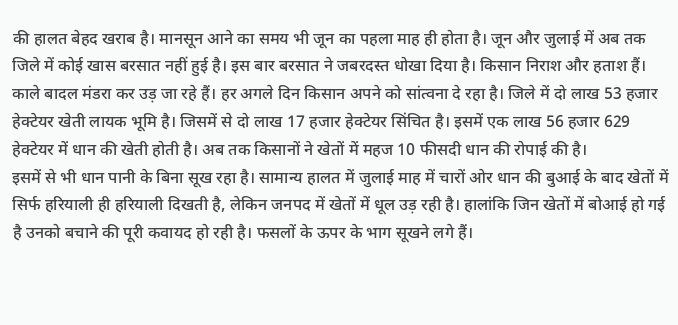की हालत बेहद खराब है। मानसून आने का समय भी जून का पहला माह ही होता है। जून और जुलाई में अब तक जिले में कोई खास बरसात नहीं हुई है। इस बार बरसात ने जबरदस्त धोखा दिया है। किसान निराश और हताश हैं।
काले बादल मंडरा कर उड़ जा रहे हैं। हर अगले दिन किसान अपने को सांत्वना दे रहा है। जिले में दो लाख 53 हजार हेक्टेयर खेती लायक भूमि है। जिसमें से दो लाख 17 हजार हेक्टेयर सिंचित है। इसमें एक लाख 56 हजार 629 हेक्टेयर में धान की खेती होती है। अब तक किसानों ने खेतों में महज 10 फीसदी धान की रोपाई की है।
इसमें से भी धान पानी के बिना सूख रहा है। सामान्य हालत में जुलाई माह में चारों ओर धान की बुआई के बाद खेतों में सिर्फ हरियाली ही हरियाली दिखती है, लेकिन जनपद में खेतों में धूल उड़ रही है। हालांकि जिन खेतों में बोआई हो गई है उनको बचाने की पूरी कवायद हो रही है। फसलों के ऊपर के भाग सूखने लगे हैं।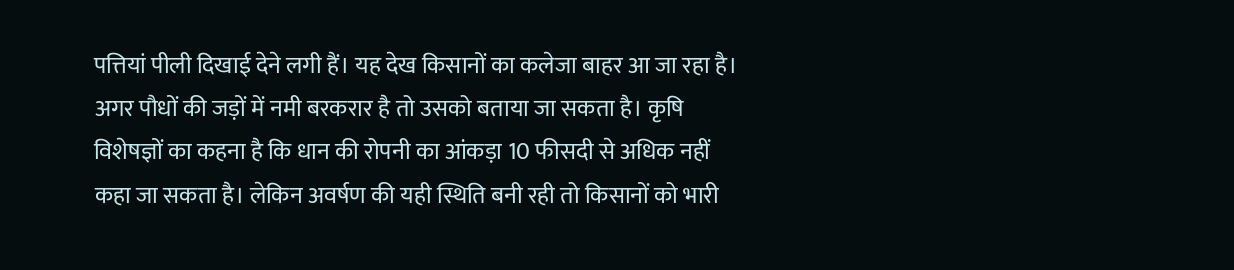पत्तियां पीली दिखाई देने लगी हैं। यह देख किसानों का कलेजा बाहर आ जा रहा है। अगर पौधों की जड़ों में नमी बरकरार है तो उसको बताया जा सकता है। कृषि विशेषज्ञों का कहना है कि धान की रोपनी का आंकड़ा 10 फीसदी से अधिक नहीं कहा जा सकता है। लेकिन अवर्षण की यही स्थिति बनी रही तो किसानों को भारी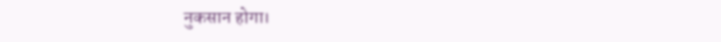नुकसान होगा।